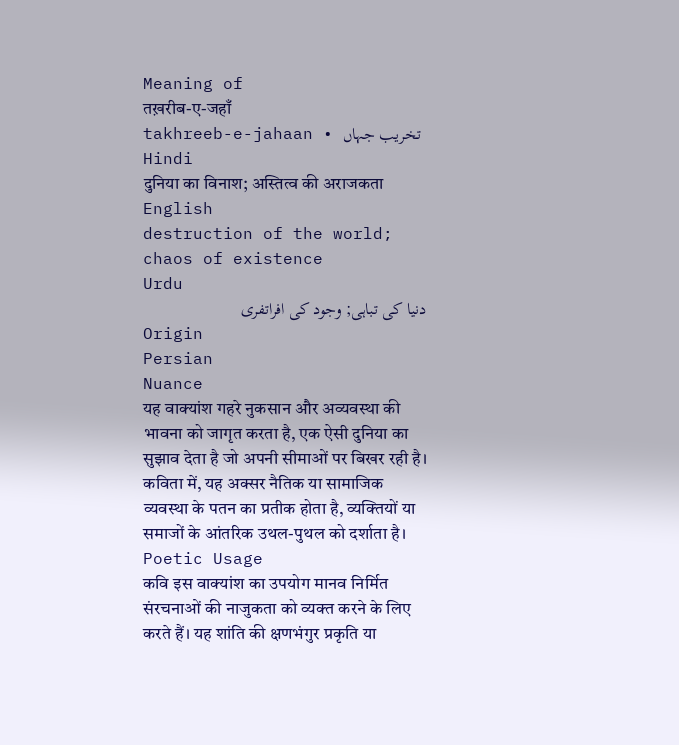Meaning of
तख़रीब-ए-जहाँ
takhreeb-e-jahaan • تخریب جہاں
Hindi
दुनिया का विनाश; अस्तित्व की अराजकता
English
destruction of the world; chaos of existence
Urdu
دنیا کی تباہی; وجود کی افراتفری
Origin
Persian
Nuance
यह वाक्यांश गहरे नुकसान और अव्यवस्था की भावना को जागृत करता है, एक ऐसी दुनिया का सुझाव देता है जो अपनी सीमाओं पर बिखर रही है। कविता में, यह अक्सर नैतिक या सामाजिक व्यवस्था के पतन का प्रतीक होता है, व्यक्तियों या समाजों के आंतरिक उथल-पुथल को दर्शाता है।
Poetic Usage
कवि इस वाक्यांश का उपयोग मानव निर्मित संरचनाओं की नाजुकता को व्यक्त करने के लिए करते हैं। यह शांति की क्षणभंगुर प्रकृति या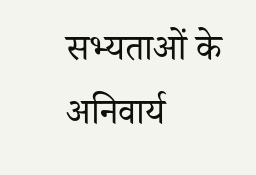सभ्यताओं के अनिवार्य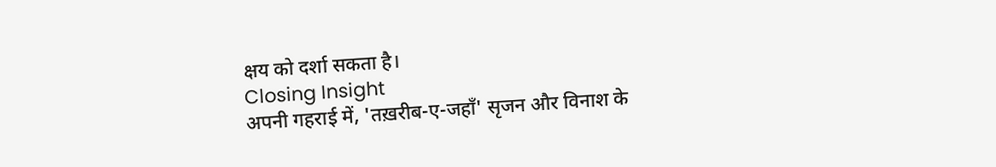क्षय को दर्शा सकता है।
Closing Insight
अपनी गहराई में, 'तख़रीब-ए-जहाँ' सृजन और विनाश के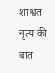शाश्वत नृत्य की बात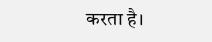करता है।